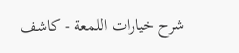شرح خيارات اللمعة - كاشف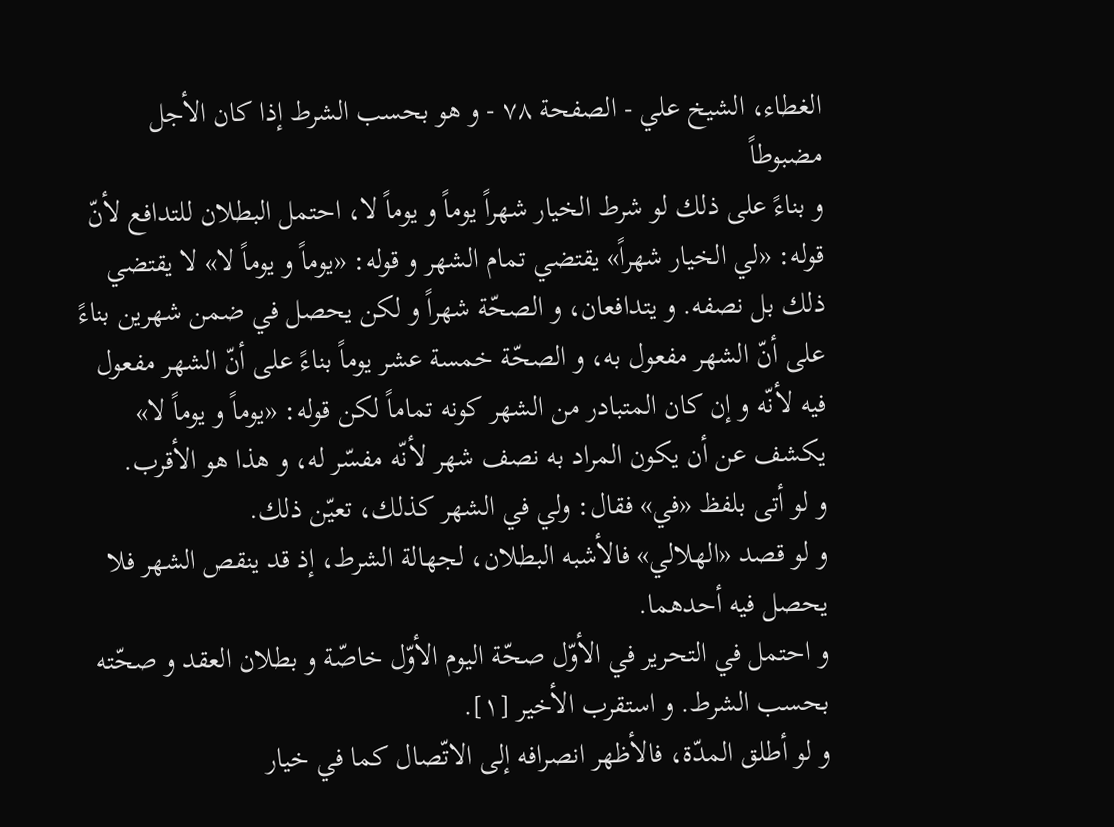الغطاء، الشيخ علي - الصفحة ٧٨ - و هو بحسب الشرط إذا كان الأجل مضبوطاً
و بناءً على ذلك لو شرط الخيار شهراً يوماً و يوماً لا، احتمل البطلان للتدافع لأنّ قوله: «لي الخيار شهراً» يقتضي تمام الشهر و قوله: «يوماً و يوماً لا» لا يقتضي ذلك بل نصفه. و يتدافعان، و الصحّة شهراً و لكن يحصل في ضمن شهرين بناءً على أنّ الشهر مفعول به، و الصحّة خمسة عشر يوماً بناءً على أنّ الشهر مفعول فيه لأنّه و إن كان المتبادر من الشهر كونه تماماً لكن قوله: «يوماً و يوماً لا» يكشف عن أن يكون المراد به نصف شهر لأنّه مفسّر له، و هذا هو الأقرب.
و لو أتى بلفظ «في» فقال: ولي في الشهر كذلك، تعيّن ذلك.
و لو قصد «الهلالي» فالأشبه البطلان، لجهالة الشرط، إذ قد ينقص الشهر فلا يحصل فيه أحدهما.
و احتمل في التحرير في الأوّل صحّة اليوم الأوّل خاصّة و بطلان العقد و صحّته بحسب الشرط. و استقرب الأخير [١].
و لو أطلق المدّة، فالأظهر انصرافه إلى الاتّصال كما في خيار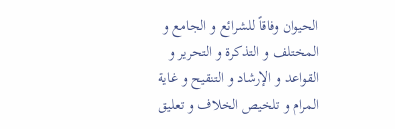الحيوان وفاقاً للشرائع و الجامع و المختلف و التذكرة و التحرير و القواعد و الإرشاد و التنقيح و غاية المرام و تلخيص الخلاف و تعليق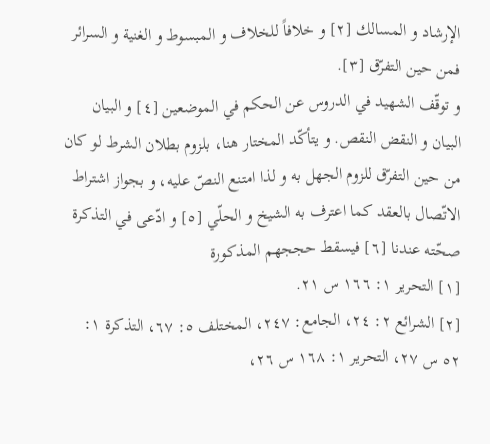الإرشاد و المسالك [٢] و خلافاً للخلاف و المبسوط و الغنية و السرائر فمن حين التفرّق [٣].
و توقّف الشهيد في الدروس عن الحكم في الموضعين [٤] و البيان البيان و النقض النقص. و يتأكّد المختار هنا، بلزوم بطلان الشرط لو كان من حين التفرّق للزوم الجهل به و لذا امتنع النصّ عليه، و بجواز اشتراط الاتّصال بالعقد كما اعترف به الشيخ و الحلّي [٥] و ادّعى في التذكرة صحّته عندنا [٦] فيسقط حججهم المذكورة
[١] التحرير ١: ١٦٦ س ٢١.
[٢] الشرائع ٢: ٢٤، الجامع: ٢٤٧، المختلف ٥: ٦٧، التذكرة ١: ٥٢ س ٢٧، التحرير ١: ١٦٨ س ٢٦،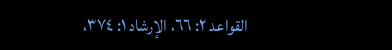القواعد ٢: ٦٦، الإرشاد ١: ٣٧٤،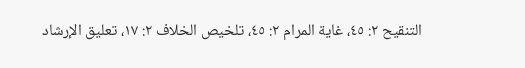التنقيح ٢: ٤٥، غاية المرام ٢: ٤٥، تلخيص الخلاف ٢: ١٧، تعليق الإرشاد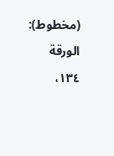(مخطوط): الورقة ١٣٤،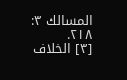المسالك ٣: ٢١٨.
[٣] الخلاف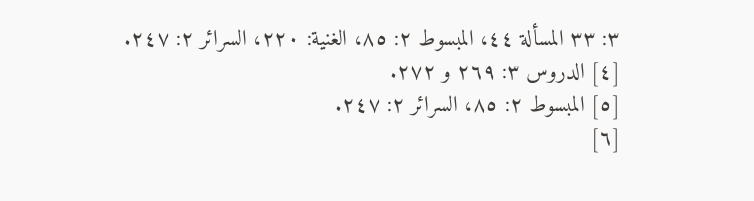٣: ٣٣ المسألة ٤٤، المبسوط ٢: ٨٥، الغنية: ٢٢٠، السرائر ٢: ٢٤٧.
[٤] الدروس ٣: ٢٦٩ و ٢٧٢.
[٥] المبسوط ٢: ٨٥، السرائر ٢: ٢٤٧.
[٦]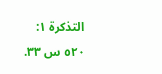التذكرة ١: ٥٢٠ س ٣٣.